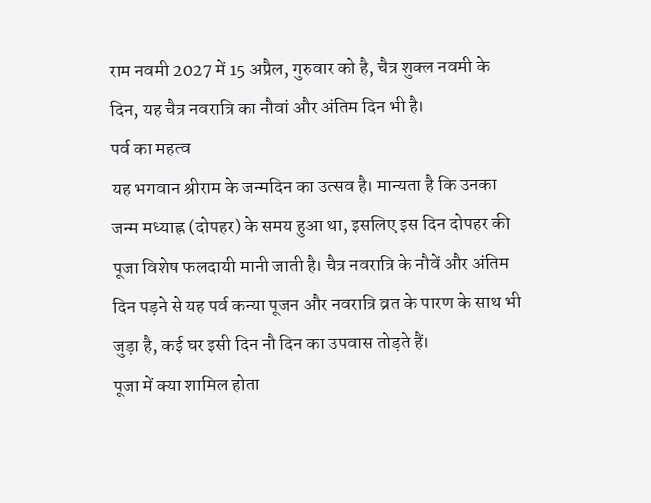राम नवमी 2027 में 15 अप्रैल, गुरुवार को है, चैत्र शुक्ल नवमी के दिन, यह चैत्र नवरात्रि का नौवां और अंतिम दिन भी है।
पर्व का महत्व
यह भगवान श्रीराम के जन्मदिन का उत्सव है। मान्यता है कि उनका जन्म मध्याह्न (दोपहर) के समय हुआ था, इसलिए इस दिन दोपहर की पूजा विशेष फलदायी मानी जाती है। चैत्र नवरात्रि के नौवें और अंतिम दिन पड़ने से यह पर्व कन्या पूजन और नवरात्रि व्रत के पारण के साथ भी जुड़ा है, कई घर इसी दिन नौ दिन का उपवास तोड़ते हैं।
पूजा में क्या शामिल होता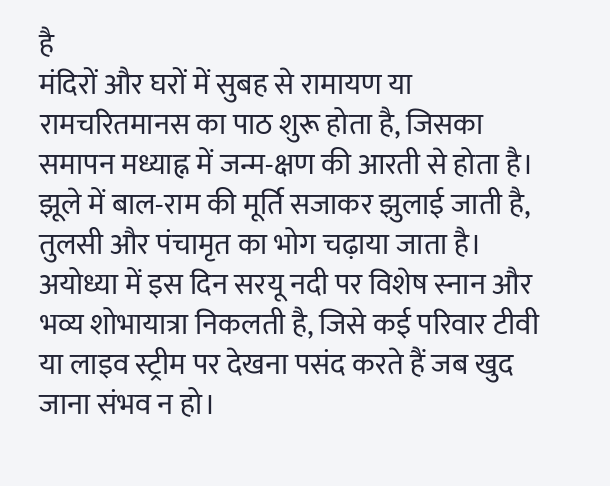है
मंदिरों और घरों में सुबह से रामायण या रामचरितमानस का पाठ शुरू होता है, जिसका समापन मध्याह्न में जन्म-क्षण की आरती से होता है। झूले में बाल-राम की मूर्ति सजाकर झुलाई जाती है, तुलसी और पंचामृत का भोग चढ़ाया जाता है। अयोध्या में इस दिन सरयू नदी पर विशेष स्नान और भव्य शोभायात्रा निकलती है, जिसे कई परिवार टीवी या लाइव स्ट्रीम पर देखना पसंद करते हैं जब खुद जाना संभव न हो।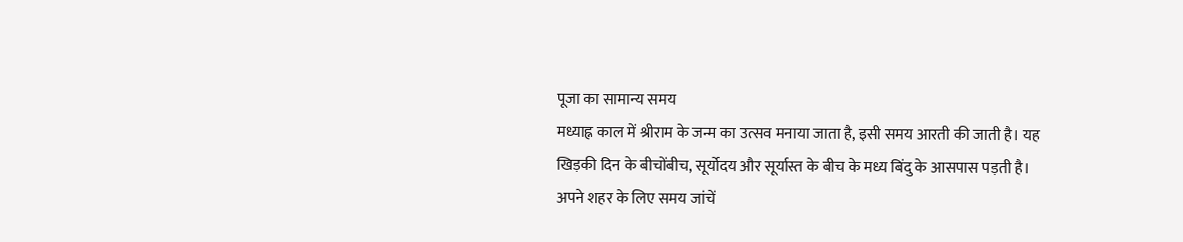पूजा का सामान्य समय
मध्याह्न काल में श्रीराम के जन्म का उत्सव मनाया जाता है, इसी समय आरती की जाती है। यह खिड़की दिन के बीचोंबीच, सूर्योदय और सूर्यास्त के बीच के मध्य बिंदु के आसपास पड़ती है।
अपने शहर के लिए समय जांचें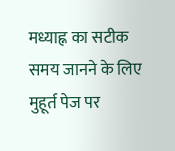मध्याह्न का सटीक समय जानने के लिए मुहूर्त पेज पर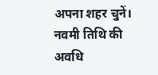अपना शहर चुनें। नवमी तिथि की अवधि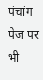पंचांग पेज पर भी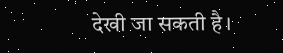देखी जा सकती है।